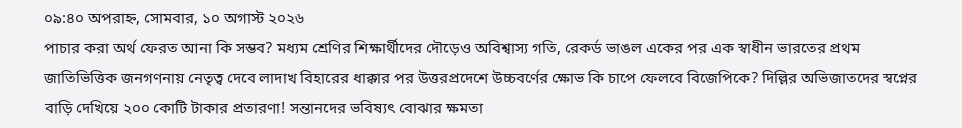০৯:৪০ অপরাহ্ন, সোমবার, ১০ অগাস্ট ২০২৬
পাচার করা অর্থ ফেরত আনা কি সম্ভব? মধ্যম শ্রেণির শিক্ষার্থীদের দৌড়েও অবিশ্বাস্য গতি, রেকর্ড ভাঙল একের পর এক স্বাধীন ভারতের প্রথম জাতিভিত্তিক জনগণনায় নেতৃত্ব দেবে লাদাখ বিহারের ধাক্কার পর উত্তরপ্রদেশে উচ্চবর্ণের ক্ষোভ কি চাপে ফেলবে বিজেপিকে? দিল্লির অভিজাতদের স্বপ্নের বাড়ি দেখিয়ে ২০০ কোটি টাকার প্রতারণা! সন্তানদের ভবিষ্যৎ বোঝার ক্ষমতা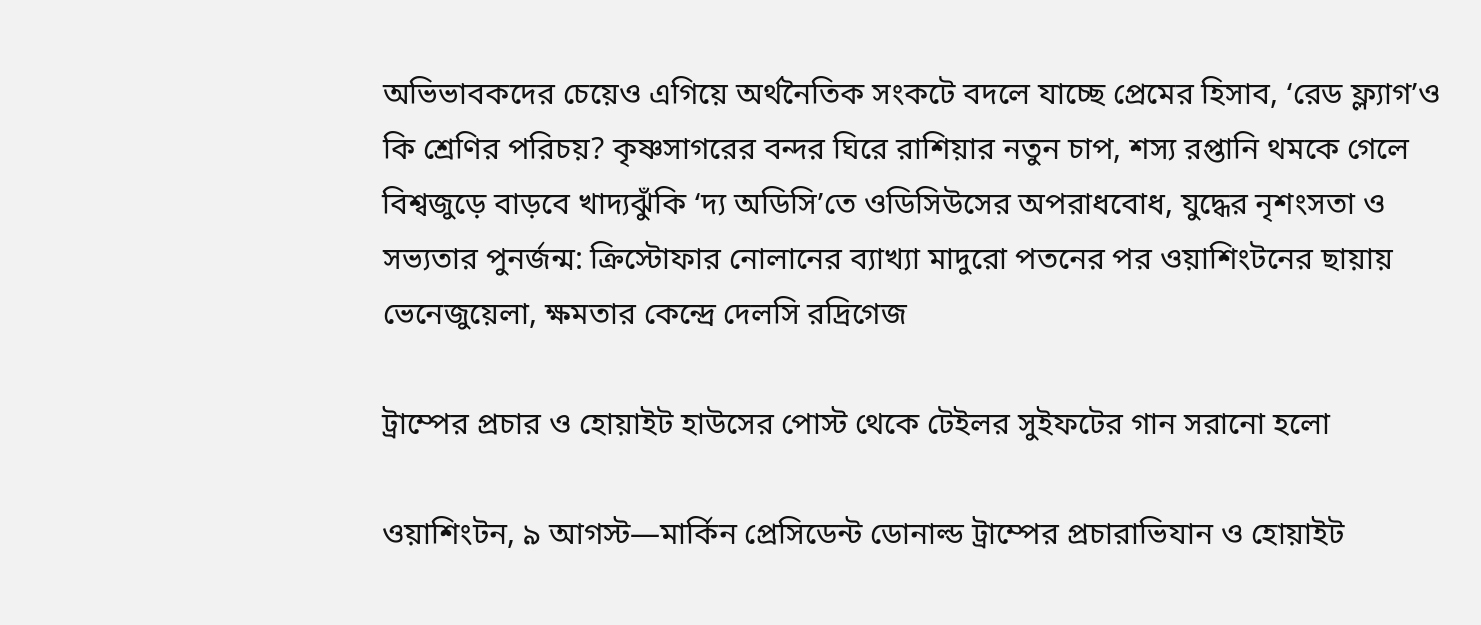অভিভাবকদের চেয়েও এগিয়ে অর্থনৈতিক সংকটে বদলে যাচ্ছে প্রেমের হিসাব, ‘রেড ফ্ল্যাগ’ও কি শ্রেণির পরিচয়? কৃষ্ণসাগরের বন্দর ঘিরে রাশিয়ার নতুন চাপ, শস্য রপ্তানি থমকে গেলে বিশ্বজুড়ে বাড়বে খাদ্যঝুঁকি ‘দ্য অডিসি’তে ওডিসিউসের অপরাধবোধ, যুদ্ধের নৃশংসতা ও সভ্যতার পুনর্জন্ম: ক্রিস্টোফার নোলানের ব্যাখ্যা মাদুরো পতনের পর ওয়াশিংটনের ছায়ায় ভেনেজুয়েলা, ক্ষমতার কেন্দ্রে দেলসি রদ্রিগেজ

ট্রাম্পের প্রচার ও হোয়াইট হাউসের পোস্ট থেকে টেইলর সুইফটের গান সরানো হলো

ওয়াশিংটন, ৯ আগস্ট—মার্কিন প্রেসিডেন্ট ডোনাল্ড ট্রাম্পের প্রচারাভিযান ও হোয়াইট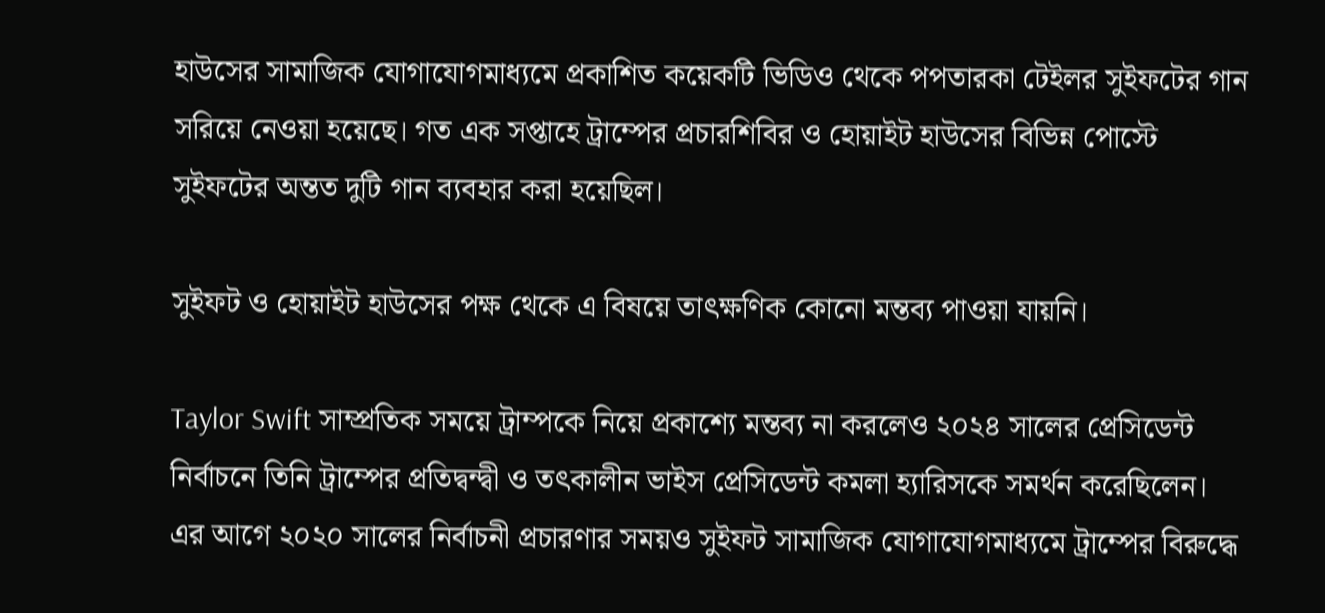হাউসের সামাজিক যোগাযোগমাধ্যমে প্রকাশিত কয়েকটি ভিডিও থেকে পপতারকা টেইলর সুইফটের গান সরিয়ে নেওয়া হয়েছে। গত এক সপ্তাহে ট্রাম্পের প্রচারশিবির ও হোয়াইট হাউসের বিভিন্ন পোস্টে সুইফটের অন্তত দুটি গান ব্যবহার করা হয়েছিল।

সুইফট ও হোয়াইট হাউসের পক্ষ থেকে এ বিষয়ে তাৎক্ষণিক কোনো মন্তব্য পাওয়া যায়নি।

Taylor Swift সাম্প্রতিক সময়ে ট্রাম্পকে নিয়ে প্রকাশ্যে মন্তব্য না করলেও ২০২৪ সালের প্রেসিডেন্ট নির্বাচনে তিনি ট্রাম্পের প্রতিদ্বন্দ্বী ও তৎকালীন ভাইস প্রেসিডেন্ট কমলা হ্যারিসকে সমর্থন করেছিলেন। এর আগে ২০২০ সালের নির্বাচনী প্রচারণার সময়ও সুইফট সামাজিক যোগাযোগমাধ্যমে ট্রাম্পের বিরুদ্ধে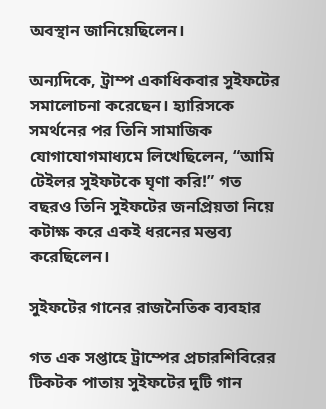অবস্থান জানিয়েছিলেন।

অন্যদিকে, ট্রাম্প একাধিকবার সুইফটের সমালোচনা করেছেন। হ্যারিসকে সমর্থনের পর তিনি সামাজিক যোগাযোগমাধ্যমে লিখেছিলেন, “আমি টেইলর সুইফটকে ঘৃণা করি!” গত বছরও তিনি সুইফটের জনপ্রিয়তা নিয়ে কটাক্ষ করে একই ধরনের মন্তব্য করেছিলেন।

সুইফটের গানের রাজনৈতিক ব্যবহার

গত এক সপ্তাহে ট্রাম্পের প্রচারশিবিরের টিকটক পাতায় সুইফটের দুটি গান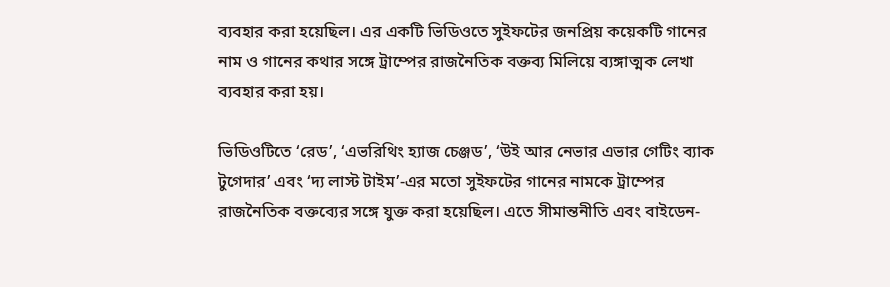ব্যবহার করা হয়েছিল। এর একটি ভিডিওতে সুইফটের জনপ্রিয় কয়েকটি গানের নাম ও গানের কথার সঙ্গে ট্রাম্পের রাজনৈতিক বক্তব্য মিলিয়ে ব্যঙ্গাত্মক লেখা ব্যবহার করা হয়।

ভিডিওটিতে ‘রেড’, ‘এভরিথিং হ্যাজ চেঞ্জড’, ‘উই আর নেভার এভার গেটিং ব্যাক টুগেদার’ এবং ‘দ্য লাস্ট টাইম’-এর মতো সুইফটের গানের নামকে ট্রাম্পের রাজনৈতিক বক্তব্যের সঙ্গে যুক্ত করা হয়েছিল। এতে সীমান্তনীতি এবং বাইডেন-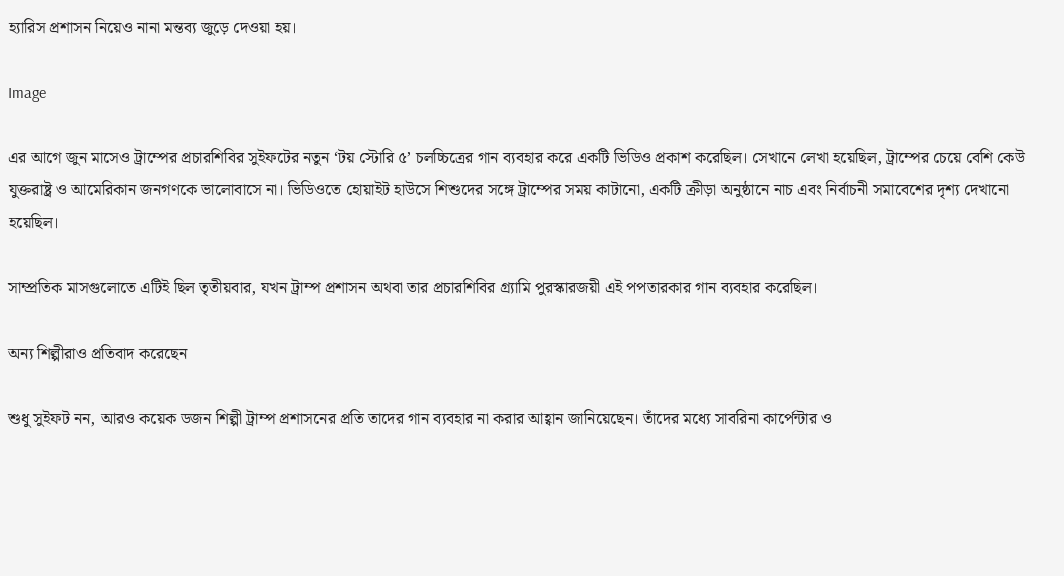হ্যারিস প্রশাসন নিয়েও নানা মন্তব্য জুড়ে দেওয়া হয়।

Image

এর আগে জুন মাসেও ট্রাম্পের প্রচারশিবির সুইফটের নতুন ‘টয় স্টোরি ৫’ চলচ্চিত্রের গান ব্যবহার করে একটি ভিডিও প্রকাশ করেছিল। সেখানে লেখা হয়েছিল, ট্রাম্পের চেয়ে বেশি কেউ যুক্তরাষ্ট্র ও আমেরিকান জনগণকে ভালোবাসে না। ভিডিওতে হোয়াইট হাউসে শিশুদের সঙ্গে ট্রাম্পের সময় কাটানো, একটি ক্রীড়া অনুষ্ঠানে নাচ এবং নির্বাচনী সমাবেশের দৃশ্য দেখানো হয়েছিল।

সাম্প্রতিক মাসগুলোতে এটিই ছিল তৃতীয়বার, যখন ট্রাম্প প্রশাসন অথবা তার প্রচারশিবির গ্র্যামি পুরস্কারজয়ী এই পপতারকার গান ব্যবহার করেছিল।

অন্য শিল্পীরাও প্রতিবাদ করেছেন

শুধু সুইফট নন, আরও কয়েক ডজন শিল্পী ট্রাম্প প্রশাসনের প্রতি তাদের গান ব্যবহার না করার আহ্বান জানিয়েছেন। তাঁদের মধ্যে সাবরিনা কার্পেন্টার ও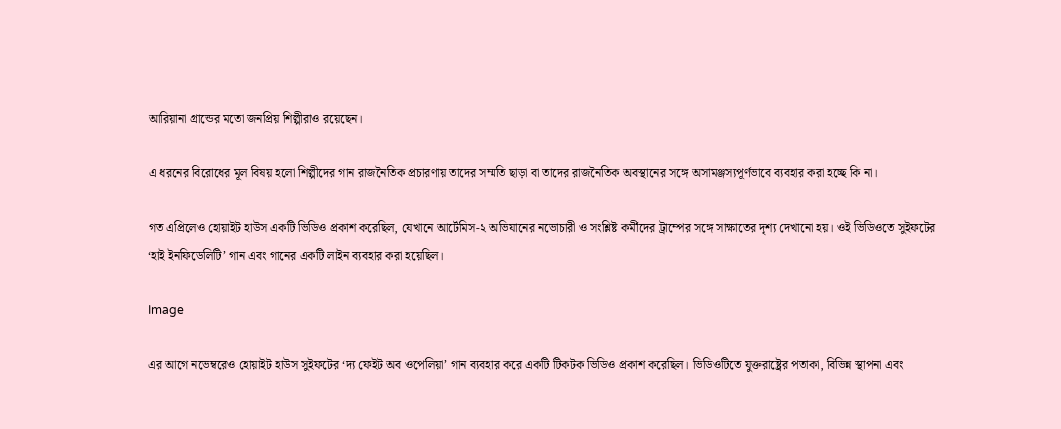আরিয়ানা গ্রান্ডের মতো জনপ্রিয় শিল্পীরাও রয়েছেন।

এ ধরনের বিরোধের মূল বিষয় হলো শিল্পীদের গান রাজনৈতিক প্রচারণায় তাদের সম্মতি ছাড়া বা তাদের রাজনৈতিক অবস্থানের সঙ্গে অসামঞ্জস্যপূর্ণভাবে ব্যবহার করা হচ্ছে কি না।

গত এপ্রিলেও হোয়াইট হাউস একটি ভিডিও প্রকাশ করেছিল, যেখানে আর্টেমিস-২ অভিযানের নভোচারী ও সংশ্লিষ্ট কর্মীদের ট্রাম্পের সঙ্গে সাক্ষাতের দৃশ্য দেখানো হয়। ওই ভিডিওতে সুইফটের ‘হাই ইনফিডেলিটি’ গান এবং গানের একটি লাইন ব্যবহার করা হয়েছিল।

Image

এর আগে নভেম্বরেও হোয়াইট হাউস সুইফটের ‘দ্য ফেইট অব ওপেলিয়া’ গান ব্যবহার করে একটি টিকটক ভিডিও প্রকাশ করেছিল। ভিডিওটিতে যুক্তরাষ্ট্রের পতাকা, বিভিন্ন স্থাপনা এবং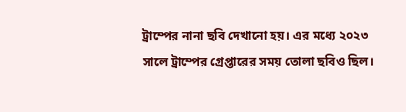ট্রাম্পের নানা ছবি দেখানো হয়। এর মধ্যে ২০২৩ সালে ট্রাম্পের গ্রেপ্তারের সময় তোলা ছবিও ছিল।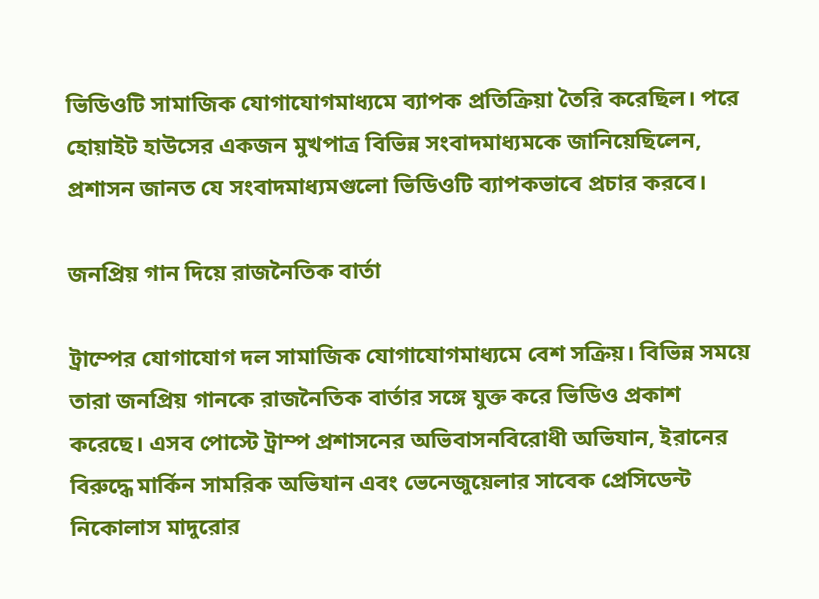ভিডিওটি সামাজিক যোগাযোগমাধ্যমে ব্যাপক প্রতিক্রিয়া তৈরি করেছিল। পরে হোয়াইট হাউসের একজন মুখপাত্র বিভিন্ন সংবাদমাধ্যমকে জানিয়েছিলেন, প্রশাসন জানত যে সংবাদমাধ্যমগুলো ভিডিওটি ব্যাপকভাবে প্রচার করবে।

জনপ্রিয় গান দিয়ে রাজনৈতিক বার্তা

ট্রাম্পের যোগাযোগ দল সামাজিক যোগাযোগমাধ্যমে বেশ সক্রিয়। বিভিন্ন সময়ে তারা জনপ্রিয় গানকে রাজনৈতিক বার্তার সঙ্গে যুক্ত করে ভিডিও প্রকাশ করেছে। এসব পোস্টে ট্রাম্প প্রশাসনের অভিবাসনবিরোধী অভিযান, ইরানের বিরুদ্ধে মার্কিন সামরিক অভিযান এবং ভেনেজুয়েলার সাবেক প্রেসিডেন্ট নিকোলাস মাদুরোর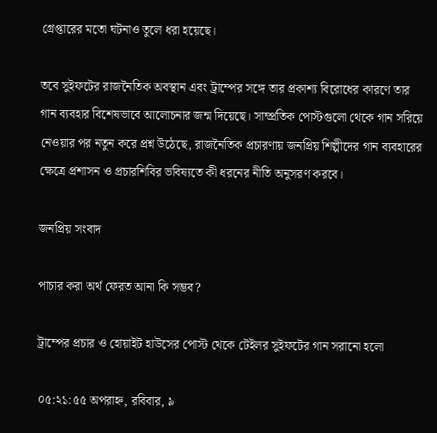গ্রেপ্তারের মতো ঘটনাও তুলে ধরা হয়েছে।

তবে সুইফটের রাজনৈতিক অবস্থান এবং ট্রাম্পের সঙ্গে তার প্রকাশ্য বিরোধের কারণে তার গান ব্যবহার বিশেষভাবে আলোচনার জন্ম দিয়েছে। সাম্প্রতিক পোস্টগুলো থেকে গান সরিয়ে নেওয়ার পর নতুন করে প্রশ্ন উঠেছে, রাজনৈতিক প্রচারণায় জনপ্রিয় শিল্পীদের গান ব্যবহারের ক্ষেত্রে প্রশাসন ও প্রচারশিবির ভবিষ্যতে কী ধরনের নীতি অনুসরণ করবে।

জনপ্রিয় সংবাদ

পাচার করা অর্থ ফেরত আনা কি সম্ভব?

ট্রাম্পের প্রচার ও হোয়াইট হাউসের পোস্ট থেকে টেইলর সুইফটের গান সরানো হলো

০৫:২১:৫৫ অপরাহ্ন, রবিবার, ৯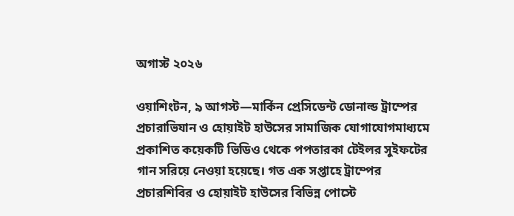অগাস্ট ২০২৬

ওয়াশিংটন, ৯ আগস্ট—মার্কিন প্রেসিডেন্ট ডোনাল্ড ট্রাম্পের প্রচারাভিযান ও হোয়াইট হাউসের সামাজিক যোগাযোগমাধ্যমে প্রকাশিত কয়েকটি ভিডিও থেকে পপতারকা টেইলর সুইফটের গান সরিয়ে নেওয়া হয়েছে। গত এক সপ্তাহে ট্রাম্পের প্রচারশিবির ও হোয়াইট হাউসের বিভিন্ন পোস্টে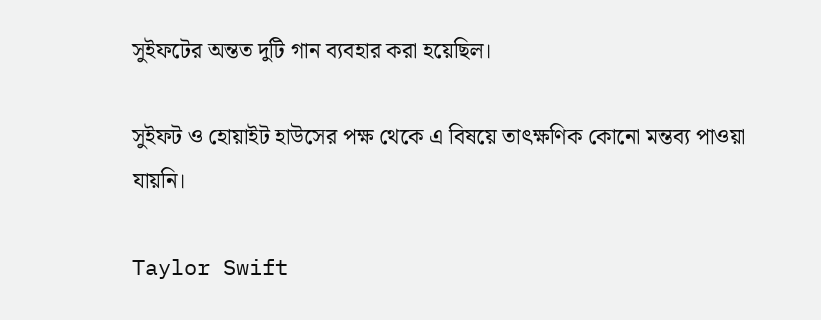সুইফটের অন্তত দুটি গান ব্যবহার করা হয়েছিল।

সুইফট ও হোয়াইট হাউসের পক্ষ থেকে এ বিষয়ে তাৎক্ষণিক কোনো মন্তব্য পাওয়া যায়নি।

Taylor Swift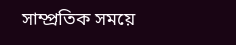সাম্প্রতিক সময়ে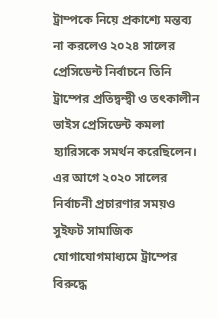ট্রাম্পকে নিয়ে প্রকাশ্যে মন্তব্য না করলেও ২০২৪ সালের প্রেসিডেন্ট নির্বাচনে তিনি ট্রাম্পের প্রতিদ্বন্দ্বী ও তৎকালীন ভাইস প্রেসিডেন্ট কমলা হ্যারিসকে সমর্থন করেছিলেন। এর আগে ২০২০ সালের নির্বাচনী প্রচারণার সময়ও সুইফট সামাজিক যোগাযোগমাধ্যমে ট্রাম্পের বিরুদ্ধে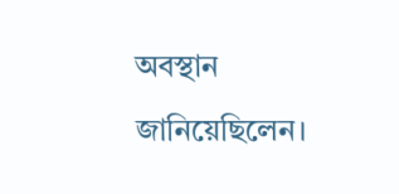অবস্থান জানিয়েছিলেন।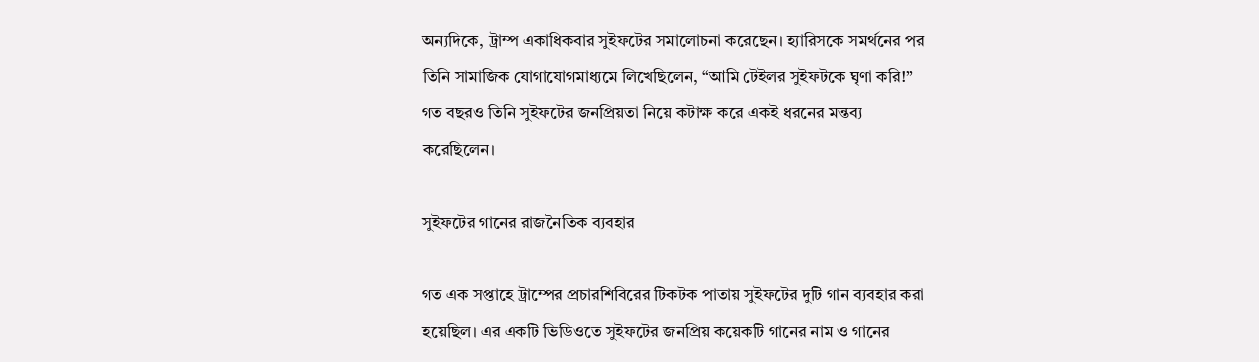অন্যদিকে, ট্রাম্প একাধিকবার সুইফটের সমালোচনা করেছেন। হ্যারিসকে সমর্থনের পর তিনি সামাজিক যোগাযোগমাধ্যমে লিখেছিলেন, “আমি টেইলর সুইফটকে ঘৃণা করি!” গত বছরও তিনি সুইফটের জনপ্রিয়তা নিয়ে কটাক্ষ করে একই ধরনের মন্তব্য করেছিলেন।

সুইফটের গানের রাজনৈতিক ব্যবহার

গত এক সপ্তাহে ট্রাম্পের প্রচারশিবিরের টিকটক পাতায় সুইফটের দুটি গান ব্যবহার করা হয়েছিল। এর একটি ভিডিওতে সুইফটের জনপ্রিয় কয়েকটি গানের নাম ও গানের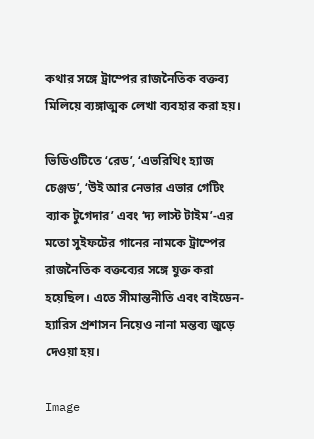কথার সঙ্গে ট্রাম্পের রাজনৈতিক বক্তব্য মিলিয়ে ব্যঙ্গাত্মক লেখা ব্যবহার করা হয়।

ভিডিওটিতে ‘রেড’, ‘এভরিথিং হ্যাজ চেঞ্জড’, ‘উই আর নেভার এভার গেটিং ব্যাক টুগেদার’ এবং ‘দ্য লাস্ট টাইম’-এর মতো সুইফটের গানের নামকে ট্রাম্পের রাজনৈতিক বক্তব্যের সঙ্গে যুক্ত করা হয়েছিল। এতে সীমান্তনীতি এবং বাইডেন-হ্যারিস প্রশাসন নিয়েও নানা মন্তব্য জুড়ে দেওয়া হয়।

Image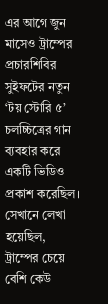এর আগে জুন মাসেও ট্রাম্পের প্রচারশিবির সুইফটের নতুন ‘টয় স্টোরি ৫’ চলচ্চিত্রের গান ব্যবহার করে একটি ভিডিও প্রকাশ করেছিল। সেখানে লেখা হয়েছিল, ট্রাম্পের চেয়ে বেশি কেউ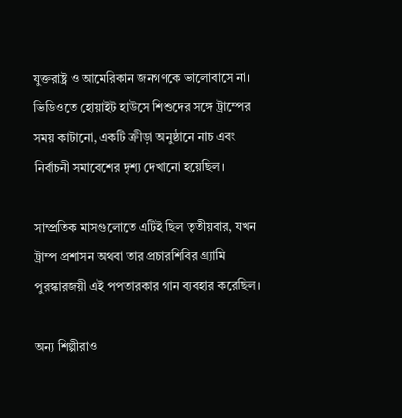যুক্তরাষ্ট্র ও আমেরিকান জনগণকে ভালোবাসে না। ভিডিওতে হোয়াইট হাউসে শিশুদের সঙ্গে ট্রাম্পের সময় কাটানো, একটি ক্রীড়া অনুষ্ঠানে নাচ এবং নির্বাচনী সমাবেশের দৃশ্য দেখানো হয়েছিল।

সাম্প্রতিক মাসগুলোতে এটিই ছিল তৃতীয়বার, যখন ট্রাম্প প্রশাসন অথবা তার প্রচারশিবির গ্র্যামি পুরস্কারজয়ী এই পপতারকার গান ব্যবহার করেছিল।

অন্য শিল্পীরাও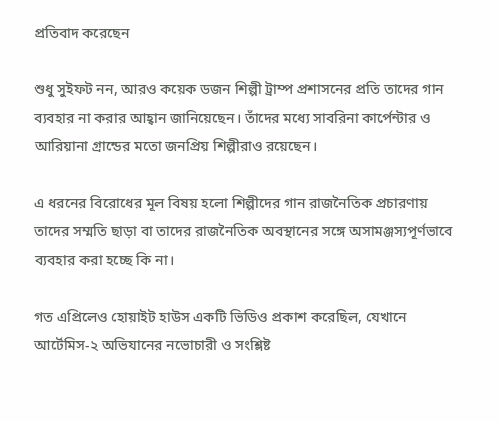প্রতিবাদ করেছেন

শুধু সুইফট নন, আরও কয়েক ডজন শিল্পী ট্রাম্প প্রশাসনের প্রতি তাদের গান ব্যবহার না করার আহ্বান জানিয়েছেন। তাঁদের মধ্যে সাবরিনা কার্পেন্টার ও আরিয়ানা গ্রান্ডের মতো জনপ্রিয় শিল্পীরাও রয়েছেন।

এ ধরনের বিরোধের মূল বিষয় হলো শিল্পীদের গান রাজনৈতিক প্রচারণায় তাদের সম্মতি ছাড়া বা তাদের রাজনৈতিক অবস্থানের সঙ্গে অসামঞ্জস্যপূর্ণভাবে ব্যবহার করা হচ্ছে কি না।

গত এপ্রিলেও হোয়াইট হাউস একটি ভিডিও প্রকাশ করেছিল, যেখানে আর্টেমিস-২ অভিযানের নভোচারী ও সংশ্লিষ্ট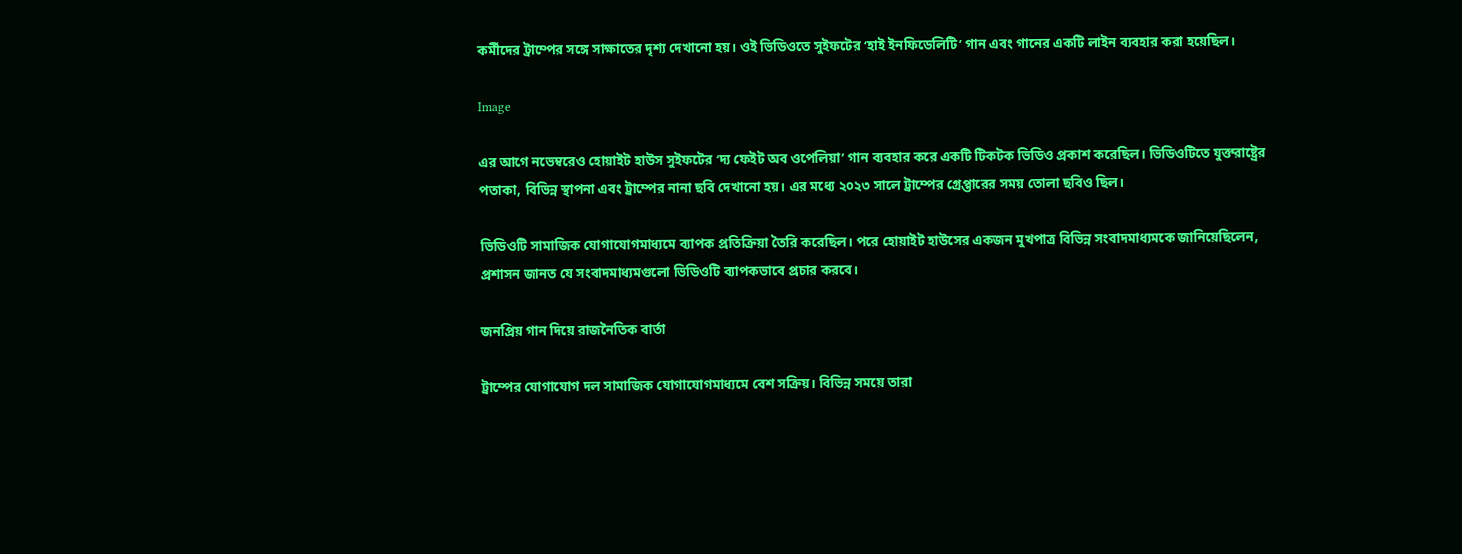কর্মীদের ট্রাম্পের সঙ্গে সাক্ষাতের দৃশ্য দেখানো হয়। ওই ভিডিওতে সুইফটের ‘হাই ইনফিডেলিটি’ গান এবং গানের একটি লাইন ব্যবহার করা হয়েছিল।

Image

এর আগে নভেম্বরেও হোয়াইট হাউস সুইফটের ‘দ্য ফেইট অব ওপেলিয়া’ গান ব্যবহার করে একটি টিকটক ভিডিও প্রকাশ করেছিল। ভিডিওটিতে যুক্তরাষ্ট্রের পতাকা, বিভিন্ন স্থাপনা এবং ট্রাম্পের নানা ছবি দেখানো হয়। এর মধ্যে ২০২৩ সালে ট্রাম্পের গ্রেপ্তারের সময় তোলা ছবিও ছিল।

ভিডিওটি সামাজিক যোগাযোগমাধ্যমে ব্যাপক প্রতিক্রিয়া তৈরি করেছিল। পরে হোয়াইট হাউসের একজন মুখপাত্র বিভিন্ন সংবাদমাধ্যমকে জানিয়েছিলেন, প্রশাসন জানত যে সংবাদমাধ্যমগুলো ভিডিওটি ব্যাপকভাবে প্রচার করবে।

জনপ্রিয় গান দিয়ে রাজনৈতিক বার্তা

ট্রাম্পের যোগাযোগ দল সামাজিক যোগাযোগমাধ্যমে বেশ সক্রিয়। বিভিন্ন সময়ে তারা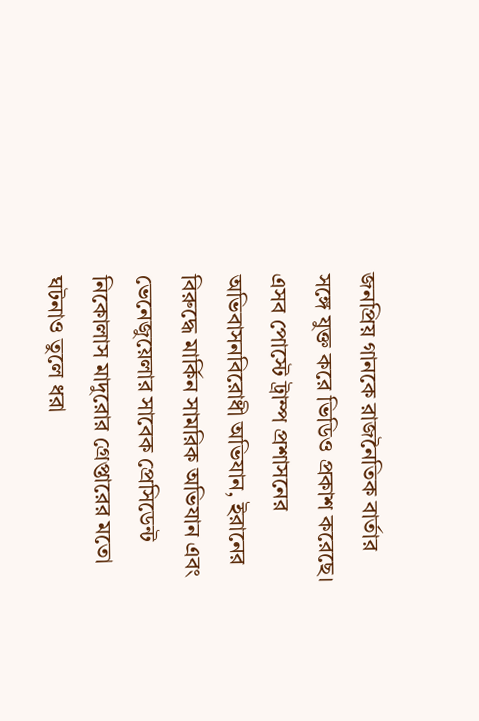জনপ্রিয় গানকে রাজনৈতিক বার্তার সঙ্গে যুক্ত করে ভিডিও প্রকাশ করেছে। এসব পোস্টে ট্রাম্প প্রশাসনের অভিবাসনবিরোধী অভিযান, ইরানের বিরুদ্ধে মার্কিন সামরিক অভিযান এবং ভেনেজুয়েলার সাবেক প্রেসিডেন্ট নিকোলাস মাদুরোর গ্রেপ্তারের মতো ঘটনাও তুলে ধরা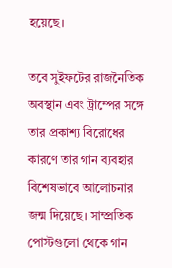হয়েছে।

তবে সুইফটের রাজনৈতিক অবস্থান এবং ট্রাম্পের সঙ্গে তার প্রকাশ্য বিরোধের কারণে তার গান ব্যবহার বিশেষভাবে আলোচনার জন্ম দিয়েছে। সাম্প্রতিক পোস্টগুলো থেকে গান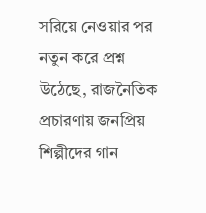সরিয়ে নেওয়ার পর নতুন করে প্রশ্ন উঠেছে, রাজনৈতিক প্রচারণায় জনপ্রিয় শিল্পীদের গান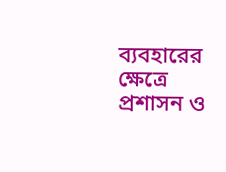ব্যবহারের ক্ষেত্রে প্রশাসন ও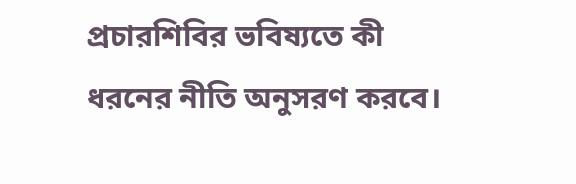প্রচারশিবির ভবিষ্যতে কী ধরনের নীতি অনুসরণ করবে।